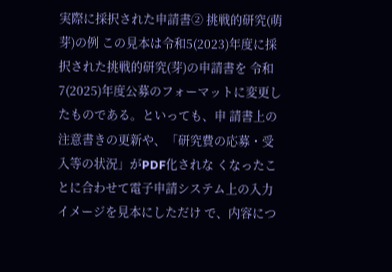実際に採択された申請書② 挑戦的研究(萌芽)の例 この見本は令和5(2023)年度に採択された挑戦的研究(芽)の申請書を 令和7(2025)年度公募のフォーマットに変更したものである。といっても、申 請書上の注意書きの更新や、「研究費の応募・受入等の状況」がPDF化されな くなったことに合わせて電子申請システム上の入力イメージを見本にしただけ で、内容につ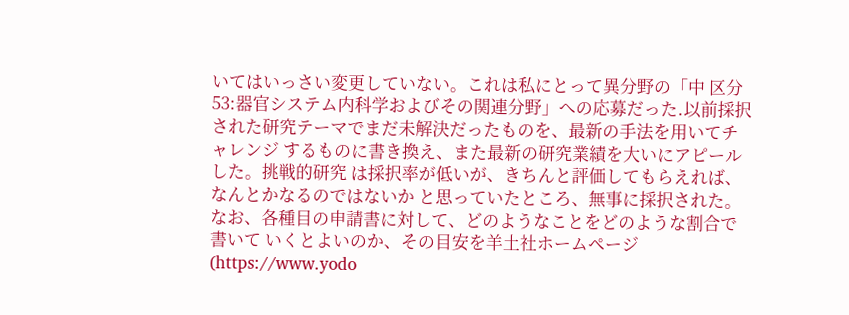いてはいっさい変更していない。これは私にとって異分野の「中 区分53:器官システム内科学およびその関連分野」への応募だった.以前採択 された研究テーマでまだ未解決だったものを、最新の手法を用いてチャレンジ するものに書き換え、また最新の研究業績を大いにアピールした。挑戦的研究 は採択率が低いが、きちんと評価してもらえれば、なんとかなるのではないか と思っていたところ、無事に採択された。 なお、各種目の申請書に対して、どのようなことをどのような割合で書いて いくとよいのか、その目安を羊土社ホームページ(https://www.yodo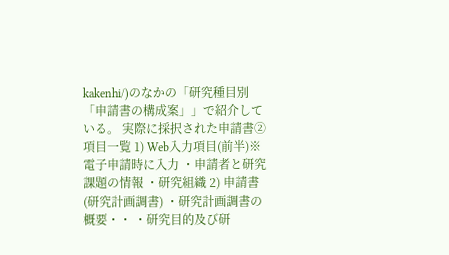kakenhi/)のなかの「研究種目別「申請書の構成案」」で紹介している。 実際に採択された申請書②項目一覧 1) Web入力項目(前半)※電子申請時に入力 ・申請者と研究課題の情報 ・研究組織 2) 申請書(研究計画調書) ・研究計画調書の概要・・ ・研究目的及び研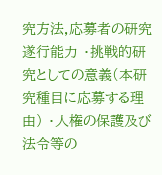究方法,応募者の研究遂行能力 ・挑戦的研究としての意義(本研究種目に応募する理由) ・人権の保護及び法令等の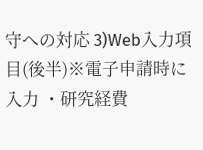守への対応 3)Web入力項目(後半)※電子申請時に入力 ・研究経費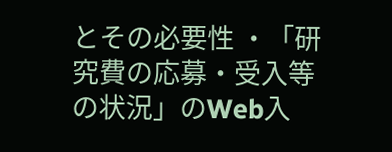とその必要性 ・「研究費の応募・受入等の状況」のWeb入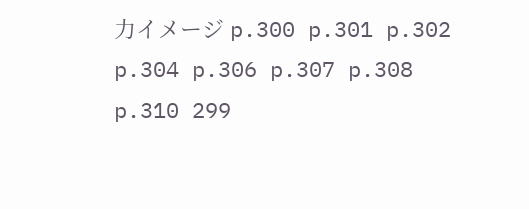力イメージ p.300 p.301 p.302 p.304 p.306 p.307 p.308 p.310 299